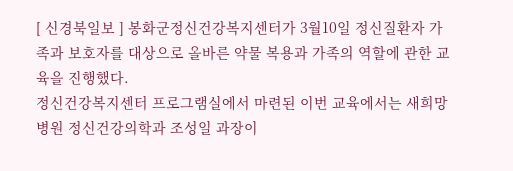[ 신경북일보 ] 봉화군정신건강복지센터가 3월10일 정신질환자 가족과 보호자를 대상으로 올바른 약물 복용과 가족의 역할에 관한 교육을 진행했다.
정신건강복지센터 프로그램실에서 마련된 이번 교육에서는 새희망병원 정신건강의학과 조성일 과장이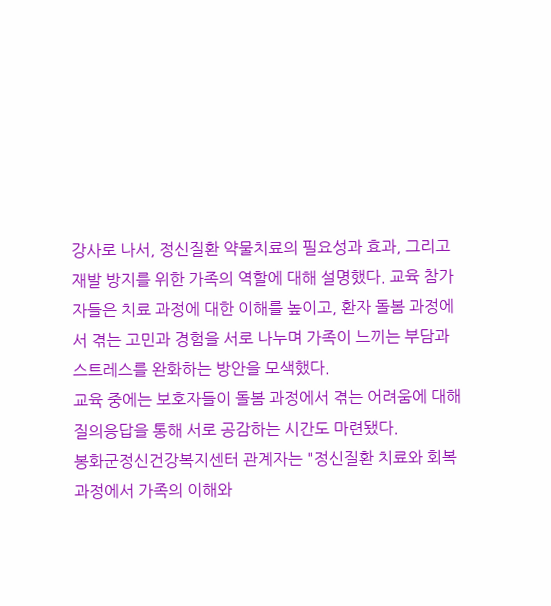강사로 나서, 정신질환 약물치료의 필요성과 효과, 그리고 재발 방지를 위한 가족의 역할에 대해 설명했다. 교육 참가자들은 치료 과정에 대한 이해를 높이고, 환자 돌봄 과정에서 겪는 고민과 경험을 서로 나누며 가족이 느끼는 부담과 스트레스를 완화하는 방안을 모색했다.
교육 중에는 보호자들이 돌봄 과정에서 겪는 어려움에 대해 질의응답을 통해 서로 공감하는 시간도 마련됐다.
봉화군정신건강복지센터 관계자는 "정신질환 치료와 회복 과정에서 가족의 이해와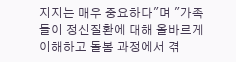지지는 매우 중요하다"며 "가족들이 정신질환에 대해 올바르게 이해하고 돌봄 과정에서 겪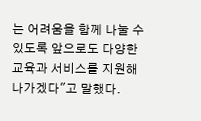는 어려움을 함께 나눌 수 있도록 앞으로도 다양한 교육과 서비스를 지원해 나가겠다"고 말했다.